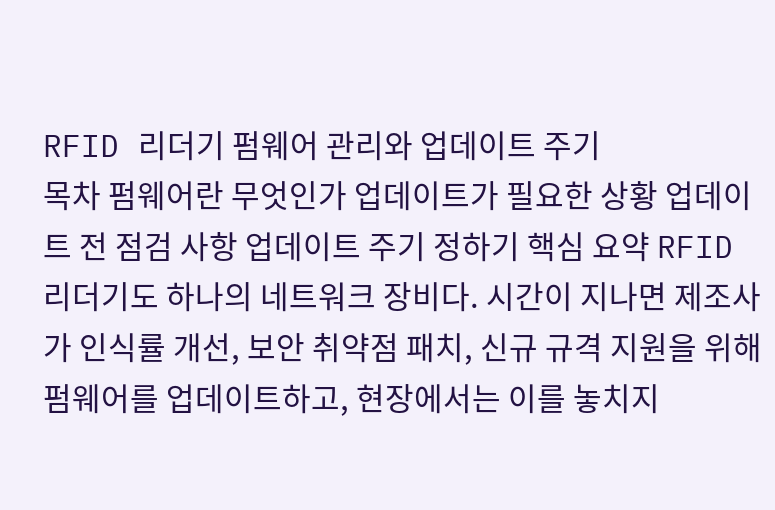RFID 리더기 펌웨어 관리와 업데이트 주기
목차 펌웨어란 무엇인가 업데이트가 필요한 상황 업데이트 전 점검 사항 업데이트 주기 정하기 핵심 요약 RFID 리더기도 하나의 네트워크 장비다. 시간이 지나면 제조사가 인식률 개선, 보안 취약점 패치, 신규 규격 지원을 위해 펌웨어를 업데이트하고, 현장에서는 이를 놓치지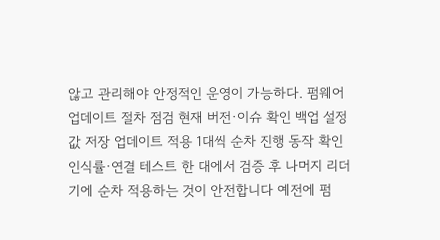않고 관리해야 안정적인 운영이 가능하다. 펌웨어 업데이트 절차 점검 현재 버전·이슈 확인 백업 설정값 저장 업데이트 적용 1대씩 순차 진행 동작 확인 인식률·연결 테스트 한 대에서 검증 후 나머지 리더기에 순차 적용하는 것이 안전합니다 예전에 펌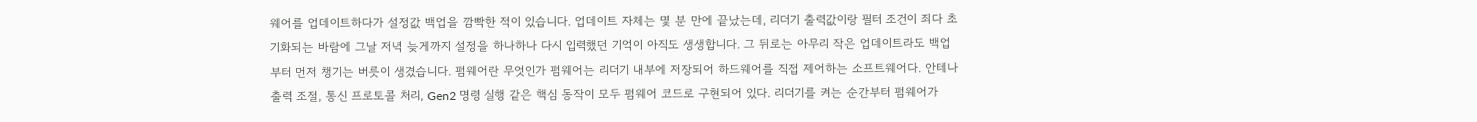웨어를 업데이트하다가 설정값 백업을 깜빡한 적이 있습니다. 업데이트 자체는 몇 분 만에 끝났는데, 리더기 출력값이랑 필터 조건이 죄다 초기화되는 바람에 그날 저녁 늦게까지 설정을 하나하나 다시 입력했던 기억이 아직도 생생합니다. 그 뒤로는 아무리 작은 업데이트라도 백업부터 먼저 챙기는 버릇이 생겼습니다. 펌웨어란 무엇인가 펌웨어는 리더기 내부에 저장되어 하드웨어를 직접 제어하는 소프트웨어다. 안테나 출력 조절, 통신 프로토콜 처리, Gen2 명령 실행 같은 핵심 동작이 모두 펌웨어 코드로 구현되어 있다. 리더기를 켜는 순간부터 펌웨어가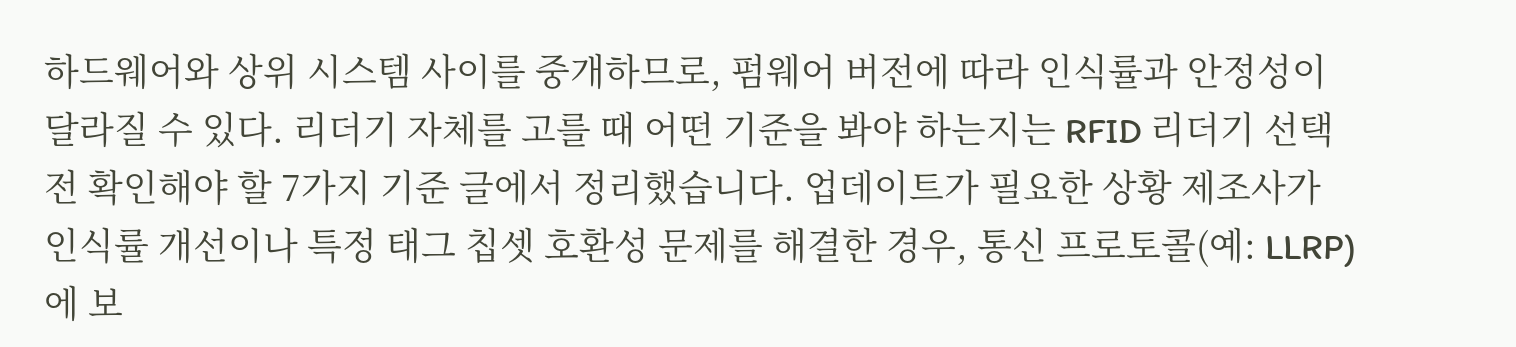하드웨어와 상위 시스템 사이를 중개하므로, 펌웨어 버전에 따라 인식률과 안정성이 달라질 수 있다. 리더기 자체를 고를 때 어떤 기준을 봐야 하는지는 RFID 리더기 선택 전 확인해야 할 7가지 기준 글에서 정리했습니다. 업데이트가 필요한 상황 제조사가 인식률 개선이나 특정 태그 칩셋 호환성 문제를 해결한 경우, 통신 프로토콜(예: LLRP)에 보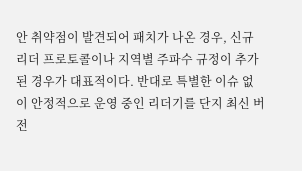안 취약점이 발견되어 패치가 나온 경우, 신규 리더 프로토콜이나 지역별 주파수 규정이 추가된 경우가 대표적이다. 반대로 특별한 이슈 없이 안정적으로 운영 중인 리더기를 단지 최신 버전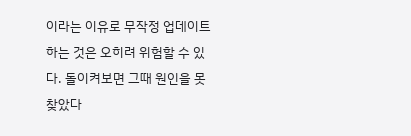이라는 이유로 무작정 업데이트하는 것은 오히려 위험할 수 있다. 돌이켜보면 그때 원인을 못 찾았다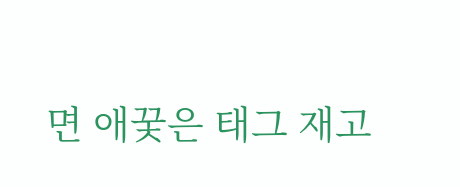면 애꿎은 태그 재고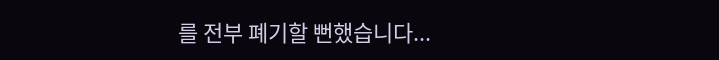를 전부 폐기할 뻔했습니다...